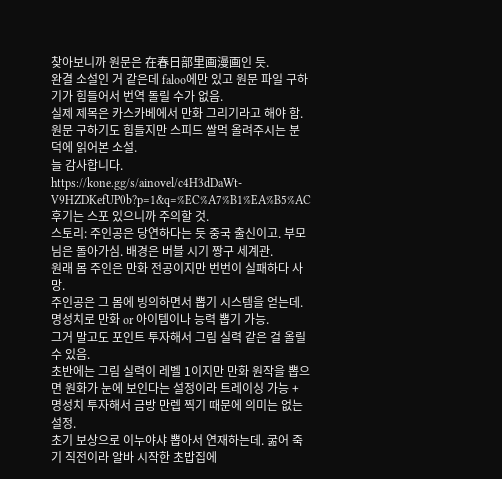찾아보니까 원문은 在春日部里画漫画인 듯.
완결 소설인 거 같은데 faloo에만 있고 원문 파일 구하기가 힘들어서 번역 돌릴 수가 없음.
실제 제목은 카스카베에서 만화 그리기라고 해야 함.
원문 구하기도 힘들지만 스피드 쌀먹 올려주시는 분 덕에 읽어본 소설.
늘 감사합니다.
https://kone.gg/s/ainovel/c4H3dDaWt-V9HZDKefUP0b?p=1&q=%EC%A7%B1%EA%B5%AC
후기는 스포 있으니까 주의할 것.
스토리: 주인공은 당연하다는 듯 중국 출신이고. 부모님은 돌아가심. 배경은 버블 시기 짱구 세계관.
원래 몸 주인은 만화 전공이지만 번번이 실패하다 사망.
주인공은 그 몸에 빙의하면서 뽑기 시스템을 얻는데. 명성치로 만화 or 아이템이나 능력 뽑기 가능.
그거 말고도 포인트 투자해서 그림 실력 같은 걸 올릴 수 있음.
초반에는 그림 실력이 레벨 1이지만 만화 원작을 뽑으면 원화가 눈에 보인다는 설정이라 트레이싱 가능 + 명성치 투자해서 금방 만렙 찍기 때문에 의미는 없는 설정.
초기 보상으로 이누야샤 뽑아서 연재하는데. 굶어 죽기 직전이라 알바 시작한 초밥집에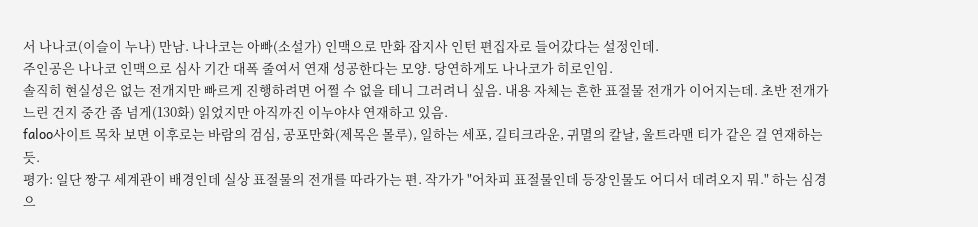서 나나코(이슬이 누나) 만남. 나나코는 아빠(소설가) 인맥으로 만화 잡지사 인턴 편집자로 들어갔다는 설정인데.
주인공은 나나코 인맥으로 심사 기간 대폭 줄여서 연재 성공한다는 모양. 당연하게도 나나코가 히로인임.
솔직히 현실성은 없는 전개지만 빠르게 진행하려면 어쩔 수 없을 테니 그러려니 싶음. 내용 자체는 흔한 표절물 전개가 이어지는데. 초반 전개가 느린 건지 중간 좀 넘게(130화) 읽었지만 아직까진 이누야샤 연재하고 있음.
faloo사이트 목차 보면 이후로는 바람의 검심, 공포만화(제목은 몰루), 일하는 세포, 길티크라운, 귀멸의 칼날, 울트라맨 티가 같은 걸 연재하는 듯.
평가: 일단 짱구 세계관이 배경인데 실상 표절물의 전개를 따라가는 편. 작가가 "어차피 표절물인데 등장인물도 어디서 데려오지 뭐." 하는 심경으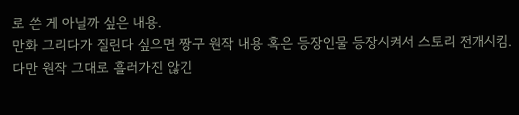로 쓴 게 아닐까 싶은 내용.
만화 그리다가 질린다 싶으면 짱구 원작 내용 혹은 등장인물 등장시켜서 스토리 전개시킴. 다만 원작 그대로 흘러가진 않긴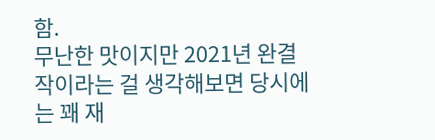함.
무난한 맛이지만 2021년 완결작이라는 걸 생각해보면 당시에는 꽤 재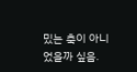밌는 축이 아니었을까 싶음.